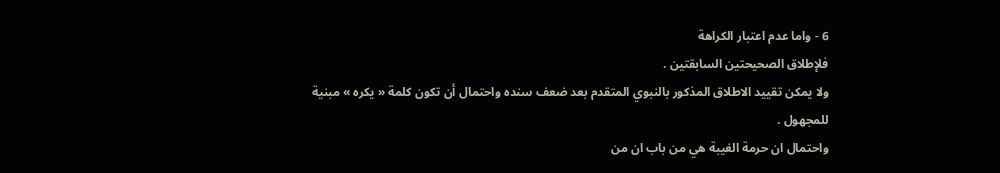6 - واما عدم اعتبار الكراهة
فلإطلاق الصحيحتين السابقتين .
ولا يمكن تقييد الاطلاق المذكور بالنبوي المتقدم بعد ضعف سنده واحتمال أن تكون كلمة « يكره » مبنية للمجهول .
واحتمال ان حرمة الغيبة هي من باب ان من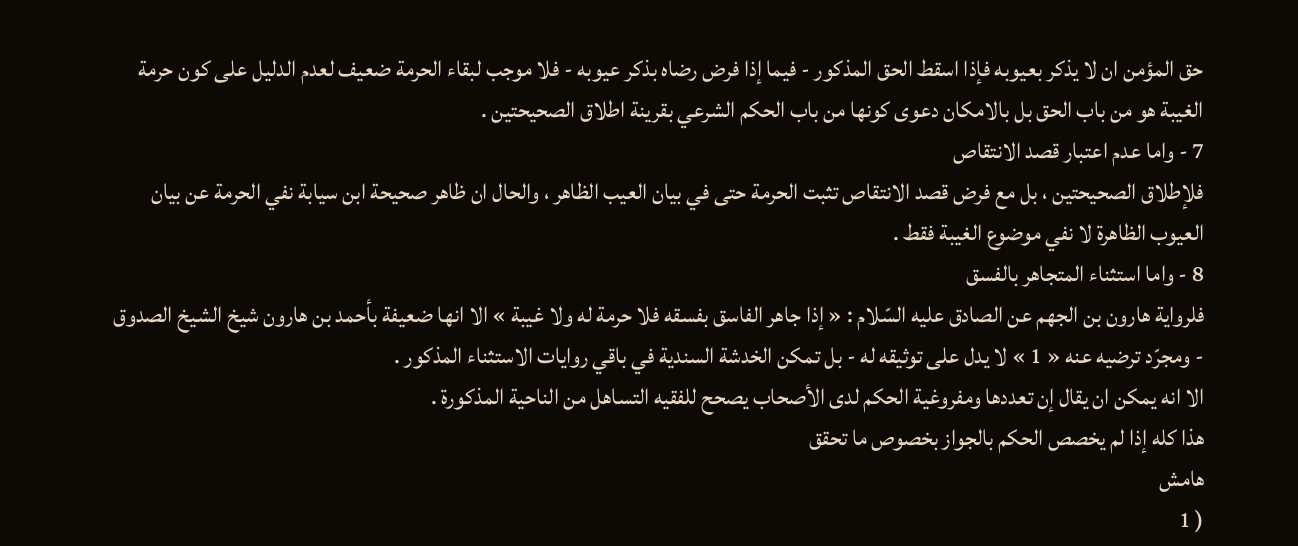حق المؤمن ان لا يذكر بعيوبه فإذا اسقط الحق المذكور - فيما إذا فرض رضاه بذكر عيوبه - فلا موجب لبقاء الحرمة ضعيف لعدم الدليل على كون حرمة الغيبة هو من باب الحق بل بالامكان دعوى كونها من باب الحكم الشرعي بقرينة اطلاق الصحيحتين .
7 - واما عدم اعتبار قصد الانتقاص
فلإطلاق الصحيحتين ، بل مع فرض قصد الانتقاص تثبت الحرمة حتى في بيان العيب الظاهر ، والحال ان ظاهر صحيحة ابن سيابة نفي الحرمة عن بيان العيوب الظاهرة لا نفي موضوع الغيبة فقط .
8 - واما استثناء المتجاهر بالفسق
فلرواية هارون بن الجهم عن الصادق عليه السّلام : « إذا جاهر الفاسق بفسقه فلا حرمة له ولا غيبة » الا انها ضعيفة بأحمد بن هارون شيخ الشيخ الصدوق - ومجرّد ترضيه عنه « 1 » لا يدل على توثيقه له - بل تمكن الخدشة السندية في باقي روايات الاستثناء المذكور .
الا انه يمكن ان يقال إن تعددها ومفروغية الحكم لدى الأصحاب يصحح للفقيه التساهل من الناحية المذكورة .
هذا كله إذا لم يخصص الحكم بالجواز بخصوص ما تحقق
هامش
( 1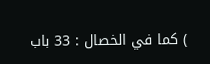) كما في الخصال : 33 باب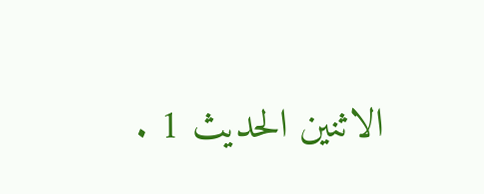الاثنين الحديث 1 .